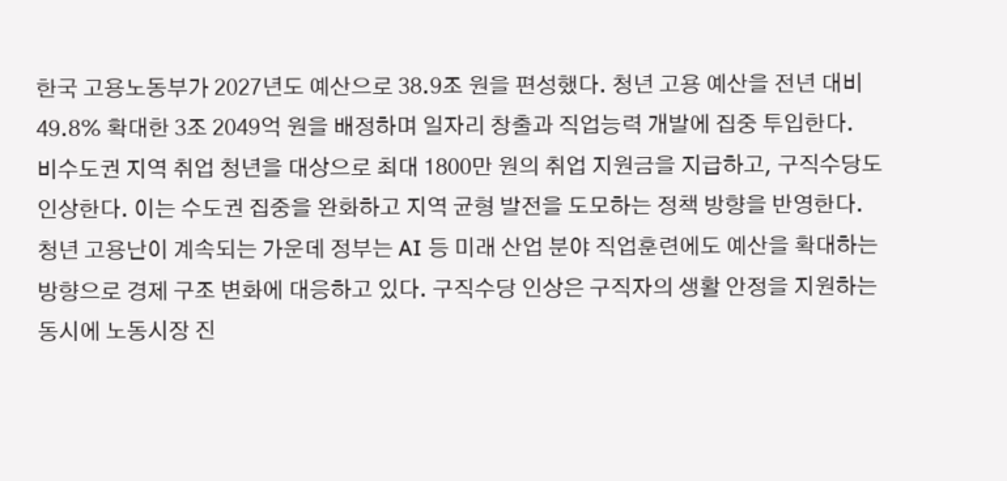한국 고용노동부가 2027년도 예산으로 38.9조 원을 편성했다. 청년 고용 예산을 전년 대비 49.8% 확대한 3조 2049억 원을 배정하며 일자리 창출과 직업능력 개발에 집중 투입한다.
비수도권 지역 취업 청년을 대상으로 최대 1800만 원의 취업 지원금을 지급하고, 구직수당도 인상한다. 이는 수도권 집중을 완화하고 지역 균형 발전을 도모하는 정책 방향을 반영한다.
청년 고용난이 계속되는 가운데 정부는 AI 등 미래 산업 분야 직업훈련에도 예산을 확대하는 방향으로 경제 구조 변화에 대응하고 있다. 구직수당 인상은 구직자의 생활 안정을 지원하는 동시에 노동시장 진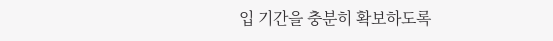입 기간을 충분히 확보하도록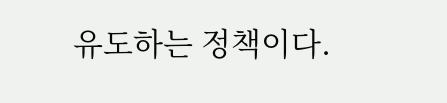유도하는 정책이다.